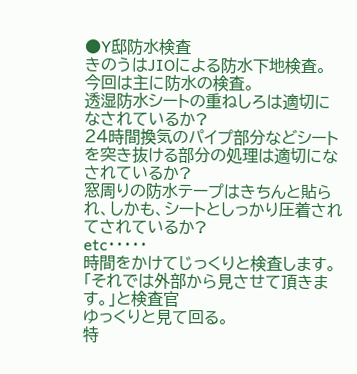●Y邸防水検査
きのうはJIOによる防水下地検査。
今回は主に防水の検査。
透湿防水シートの重ねしろは適切になされているか?
24時間換気のパイプ部分などシートを突き抜ける部分の処理は適切になされているか?
窓周りの防水テープはきちんと貼られ、しかも、シートとしっかり圧着されてされているか?
etc・・・・・
時間をかけてじっくりと検査します。
「それでは外部から見させて頂きます。」と検査官
ゆっくりと見て回る。
特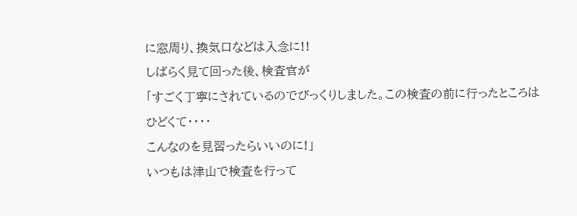に窓周り、換気口などは入念に!!
しばらく見て回った後、検査官が
「すごく丁寧にされているのでびっくりしました。この検査の前に行ったところはひどくて・・・・
こんなのを見習ったらいいのに!」
いつもは津山で検査を行って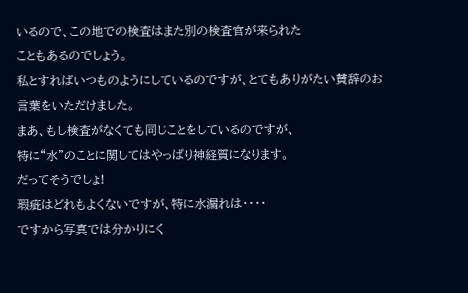いるので、この地での検査はまた別の検査官が来られた
こともあるのでしょう。
私とすればいつものようにしているのですが、とてもありがたい賛辞のお言葉をいただけました。
まあ、もし検査がなくても同じことをしているのですが、
特に“水”のことに関してはやっぱり神経質になります。
だってそうでしょ!
瑕疵はどれもよくないですが、特に水漏れは・・・・
ですから写真では分かりにく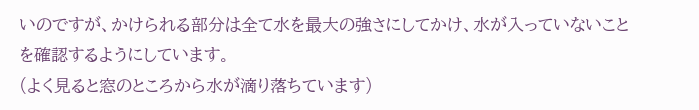いのですが、かけられる部分は全て水を最大の強さにしてかけ、水が入っていないことを確認するようにしています。
(よく見ると窓のところから水が滴り落ちています)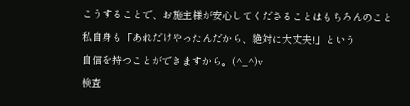こうすることで、お施主様が安心してくださることはもちろんのこと
私自身も「あれだけやったんだから、絶対に大丈夫!」という
自信を持つことができますから。(^_^)v
検査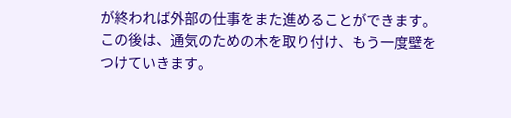が終われば外部の仕事をまた進めることができます。
この後は、通気のための木を取り付け、もう一度壁をつけていきます。